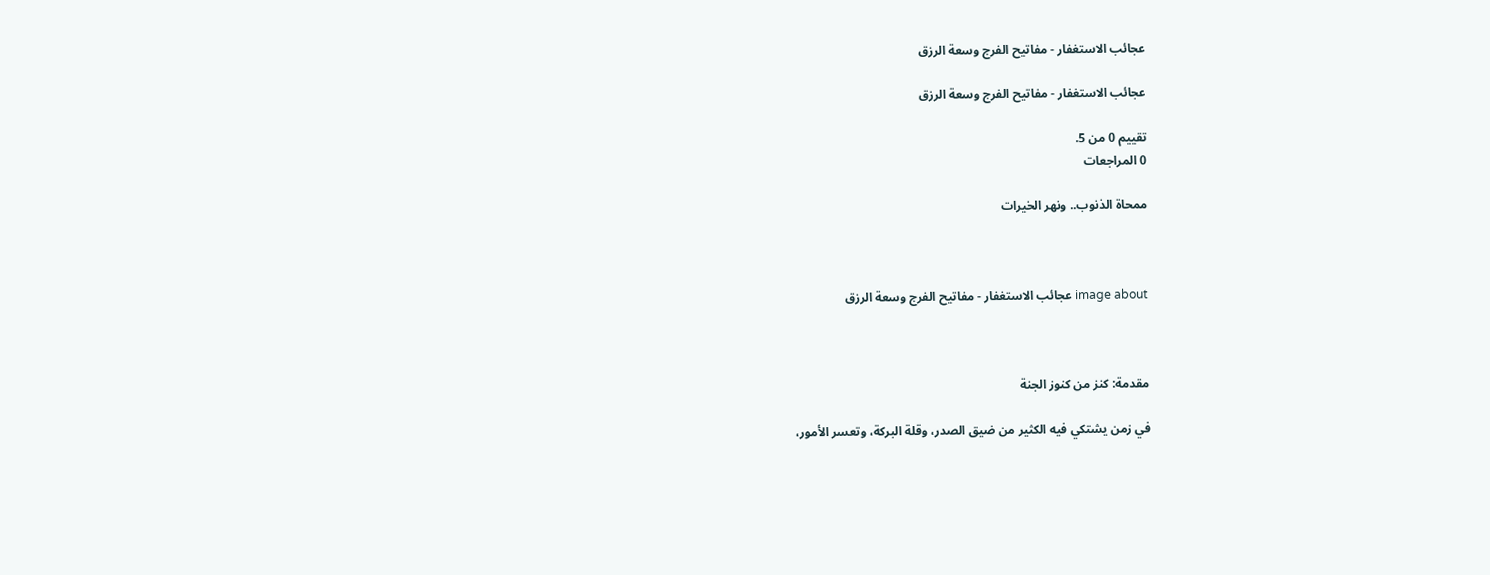عجائب الاستغفار - مفاتيح الفرج وسعة الرزق

عجائب الاستغفار - مفاتيح الفرج وسعة الرزق

تقييم 0 من 5.
0 المراجعات

ممحاة الذنوب.. ونهر الخيرات



image about عجائب الاستغفار - مفاتيح الفرج وسعة الرزق



مقدمة: كنز من كنوز الجنة

في زمن يشتكي فيه الكثير من ضيق الصدر، وقلة البركة، وتعسر الأمور،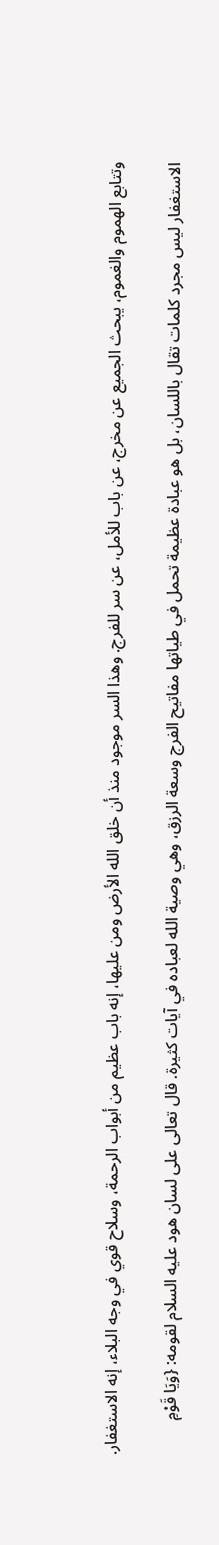وتتابع الهموم والغموم، يبحث الجميع عن مخرج، عن باب للأمل، عن سر للفرج. وهذا السر موجود منذ أن خلق الله الأرض ومن عليها، إنه باب عظيم من أبواب الرحمة، وسلاح قوي في وجه البلاء، إنه الاستغفار.

الاستغفار ليس مجرد كلمات تقال باللسان، بل هو عبادة عظيمة تحمل في طياتها مفاتيح الفرج وسعة الرزق، وهي وصية الله لعباده في آيات كثيرة. قال تعالى على لسان هود عليه السلام لقومه: {وَيَا قَوْمِ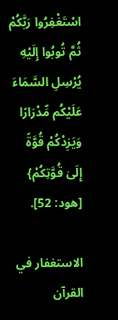اسْتَغْفِرُوا رَبَّكُمْ ثُمَّ تُوبُوا إِلَيْهِ يُرْسِلِ السَّمَاءَ عَلَيْكُم مِّدْرَارًا وَيَزِدْكُمْ قُوَّةً إِلَىٰ قُوَّتِكُمْ} [هود: 52].

الاستغفار في القرآن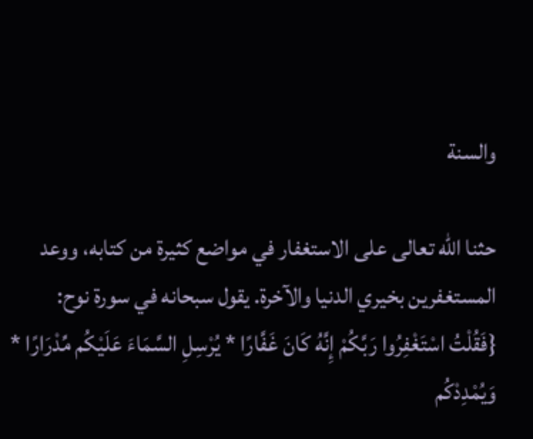والسنة

حثنا الله تعالى على الاستغفار في مواضع كثيرة من كتابه، ووعد المستغفرين بخيري الدنيا والآخرة. يقول سبحانه في سورة نوح: {فَقُلْتُ اسْتَغْفِرُوا رَبَّكُمْ إِنَّهُ كَانَ غَفَّارًا * يُرْسِلِ السَّمَاءَ عَلَيْكُم مِّدْرَارًا * وَيُمْدِدْكُم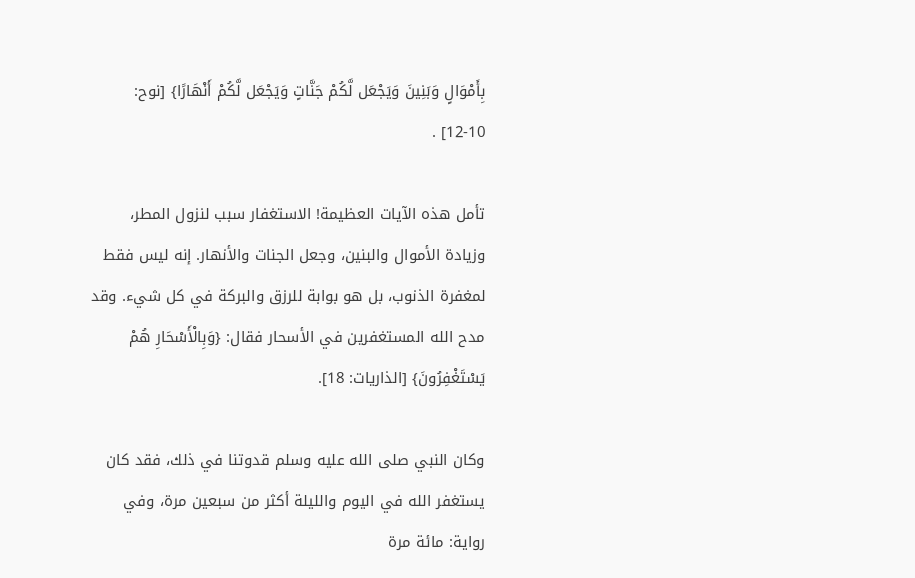بِأَمْوَالٍ وَبَنِينَ وَيَجْعَل لَّكُمْ جَنَّاتٍ وَيَجْعَل لَّكُمْ أَنْهَارًا} [نوح: 10-12] .

تأمل هذه الآيات العظيمة! الاستغفار سبب لنزول المطر، وزيادة الأموال والبنين، وجعل الجنات والأنهار. إنه ليس فقط لمغفرة الذنوب، بل هو بوابة للرزق والبركة في كل شيء. وقد مدح الله المستغفرين في الأسحار فقال: {وَبِالْأَسْحَارِ هُمْ يَسْتَغْفِرُونَ} [الذاريات: 18].

وكان النبي صلى الله عليه وسلم قدوتنا في ذلك، فقد كان يستغفر الله في اليوم والليلة أكثر من سبعين مرة، وفي رواية: مائة مرة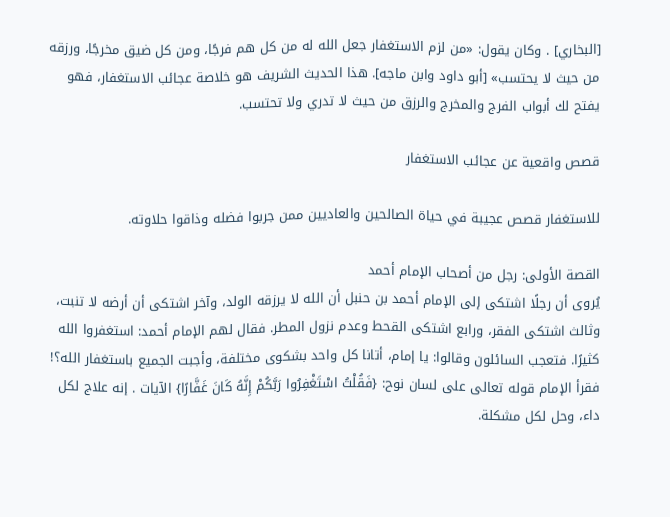[البخاري] . وكان يقول: «من لزم الاستغفار جعل الله له من كل هم فرجًا، ومن كل ضيق مخرجًا، ورزقه من حيث لا يحتسب» [أبو داود وابن ماجه]. هذا الحديث الشريف هو خلاصة عجائب الاستغفار، فهو يفتح لك أبواب الفرج والمخرج والرزق من حيث لا تدري ولا تحتسب.

قصص واقعية عن عجائب الاستغفار

للاستغفار قصص عجيبة في حياة الصالحين والعاديين ممن جربوا فضله وذاقوا حلاوته.

القصة الأولى: رجل من أصحاب الإمام أحمد
يُروى أن رجلًا اشتكى إلى الإمام أحمد بن حنبل أن الله لا يرزقه الولد، وآخر اشتكى أن أرضه لا تنبت، وثالث اشتكى الفقر، ورابع اشتكى القحط وعدم نزول المطر. فقال لهم الإمام أحمد: استغفروا الله كثيرًا. فتعجب السائلون وقالوا: يا إمام، أتانا كل واحد بشكوى مختلفة، وأجبت الجميع باستغفار الله؟! فقرأ الإمام قوله تعالى على لسان نوح: {فَقُلْتُ اسْتَغْفِرُوا رَبَّكُمْ إِنَّهُ كَانَ غَفَّارًا} الآيات . إنه علاج لكل داء، وحل لكل مشكلة.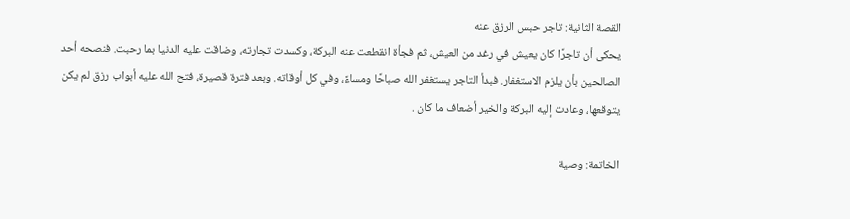القصة الثانية: تاجر حبس الرزق عنه
يحكى أن تاجرًا كان يعيش في رغد من العيش، ثم فجأة انقطعت عنه البركة، وكسدت تجارته، وضاقت عليه الدنيا بما رحبت. فنصحه أحد الصالحين بأن يلزم الاستغفار. فبدأ التاجر يستغفر الله صباحًا ومساءً، وفي كل أوقاته. وبعد فترة قصيرة، فتح الله عليه أبواب رزق لم يكن يتوقعها، وعادت إليه البركة والخير أضعاف ما كان .

الخاتمة: وصية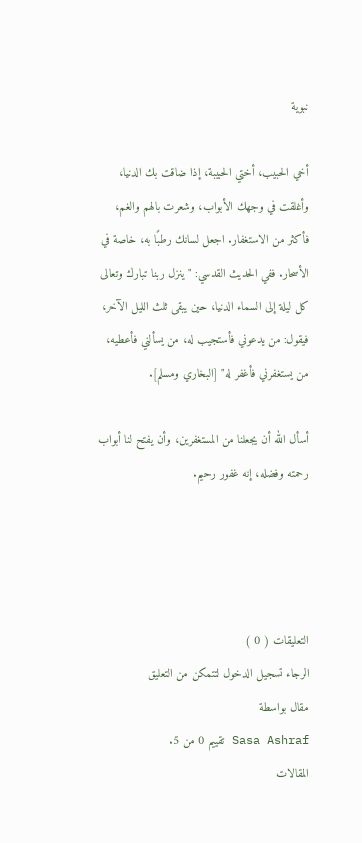نبوية

أخي الحبيب، أختي الحبيبة، إذا ضاقت بك الدنيا، وأغلقت في وجهك الأبواب، وشعرت بالهم والغم، فأكثر من الاستغفار. اجعل لسانك رطبًا به، خاصة في الأسحار. ففي الحديث القدسي: "ينزل ربنا تبارك وتعالى كل ليلة إلى السماء الدنيا، حين يبقى ثلث الليل الآخر، فيقول: من يدعوني فأستجيب له، من يسألني فأعطيه، من يستغفرني فأغفر له" [البخاري ومسلم].

أسأل الله أن يجعلنا من المستغفرين، وأن يفتح لنا أبواب رحمته وفضله، إنه غفور رحيم.




التعليقات ( 0 )
الرجاء تسجيل الدخول لتتمكن من التعليق
مقال بواسطة
Sasa Ashraf تقييم 0 من 5.
المقالات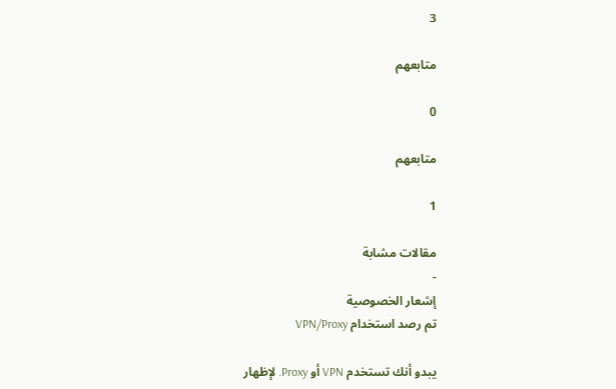3

متابعهم

0

متابعهم

1

مقالات مشابة
-
إشعار الخصوصية
تم رصد استخدام VPN/Proxy

يبدو أنك تستخدم VPN أو Proxy. لإظهار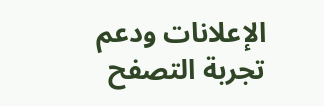الإعلانات ودعم تجربة التصفح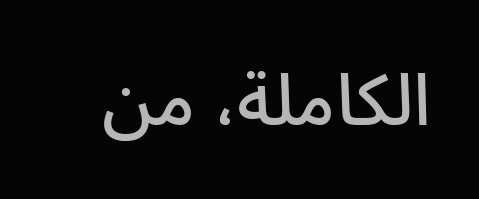الكاملة، من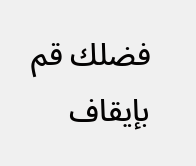فضلك قم بإيقاف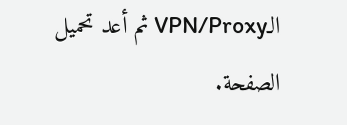الـVPN/Proxy ثم أعد تحميل الصفحة.